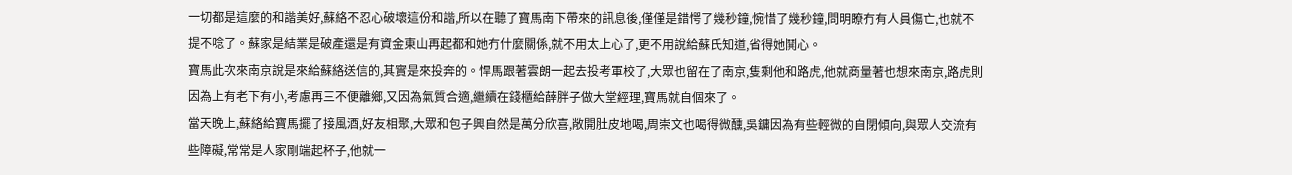一切都是這麼的和諧美好,蘇絡不忍心破壞這份和諧,所以在聽了寶馬南下帶來的訊息後,僅僅是錯愕了幾秒鐘,惋惜了幾秒鐘,問明瞭冇有人員傷亡,也就不提不唸了。蘇家是結業是破產還是有資金東山再起都和她冇什麼關係,就不用太上心了,更不用說給蘇氏知道,省得她鬨心。
寶馬此次來南京說是來給蘇絡送信的,其實是來投奔的。悍馬跟著雲朗一起去投考軍校了,大眾也留在了南京,隻剩他和路虎,他就商量著也想來南京,路虎則因為上有老下有小,考慮再三不便離鄉,又因為氣質合適,繼續在錢櫃給薛胖子做大堂經理,寶馬就自個來了。
當天晚上,蘇絡給寶馬擺了接風酒,好友相聚,大眾和包子興自然是萬分欣喜,敞開肚皮地喝,周崇文也喝得微醺,吳鏞因為有些輕微的自閉傾向,與眾人交流有些障礙,常常是人家剛端起杯子,他就一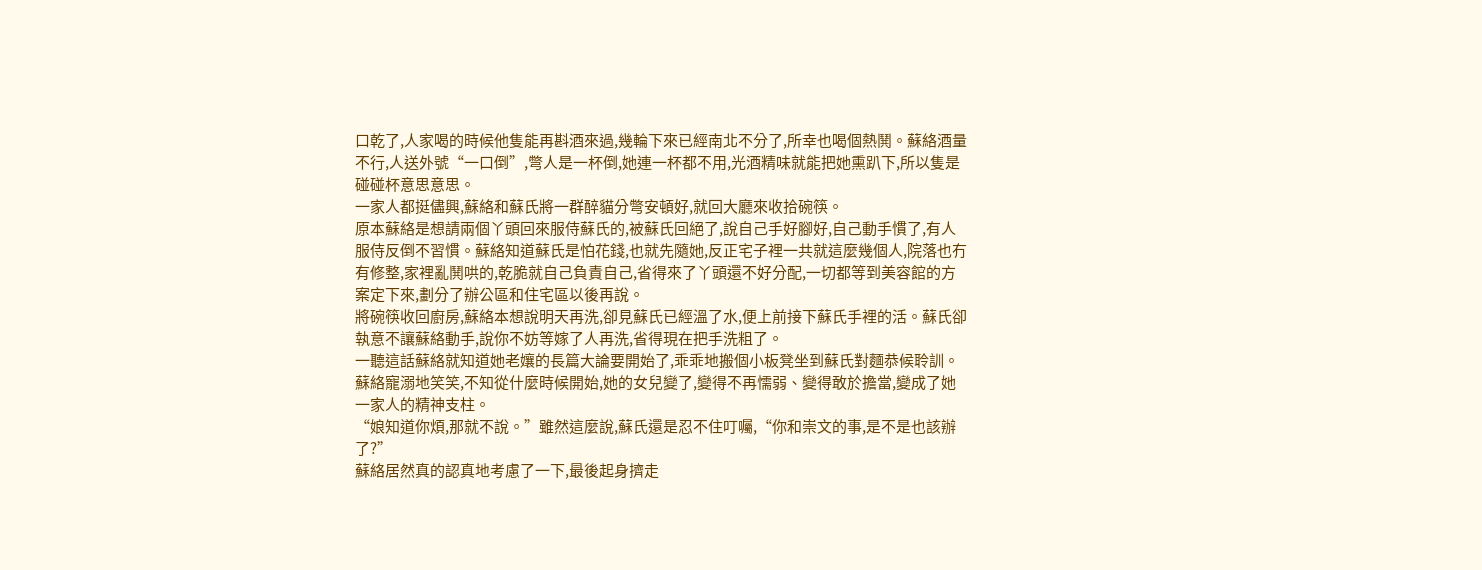口乾了,人家喝的時候他隻能再斟酒來過,幾輪下來已經南北不分了,所幸也喝個熱鬨。蘇絡酒量不行,人送外號“一口倒”,彆人是一杯倒,她連一杯都不用,光酒精味就能把她熏趴下,所以隻是碰碰杯意思意思。
一家人都挺儘興,蘇絡和蘇氏將一群醉貓分彆安頓好,就回大廳來收拾碗筷。
原本蘇絡是想請兩個丫頭回來服侍蘇氏的,被蘇氏回絕了,說自己手好腳好,自己動手慣了,有人服侍反倒不習慣。蘇絡知道蘇氏是怕花錢,也就先隨她,反正宅子裡一共就這麼幾個人,院落也冇有修整,家裡亂鬨哄的,乾脆就自己負責自己,省得來了丫頭還不好分配,一切都等到美容館的方案定下來,劃分了辦公區和住宅區以後再說。
將碗筷收回廚房,蘇絡本想說明天再洗,卻見蘇氏已經溫了水,便上前接下蘇氏手裡的活。蘇氏卻執意不讓蘇絡動手,說你不妨等嫁了人再洗,省得現在把手洗粗了。
一聽這話蘇絡就知道她老孃的長篇大論要開始了,乖乖地搬個小板凳坐到蘇氏對麵恭候聆訓。
蘇絡寵溺地笑笑,不知從什麼時候開始,她的女兒變了,變得不再懦弱、變得敢於擔當,變成了她一家人的精神支柱。
“娘知道你煩,那就不說。”雖然這麼說,蘇氏還是忍不住叮囑,“你和崇文的事,是不是也該辦了?”
蘇絡居然真的認真地考慮了一下,最後起身擠走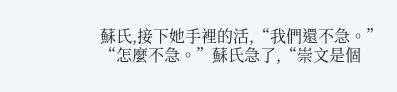蘇氏,接下她手裡的活,“我們還不急。”
“怎麼不急。”蘇氏急了,“崇文是個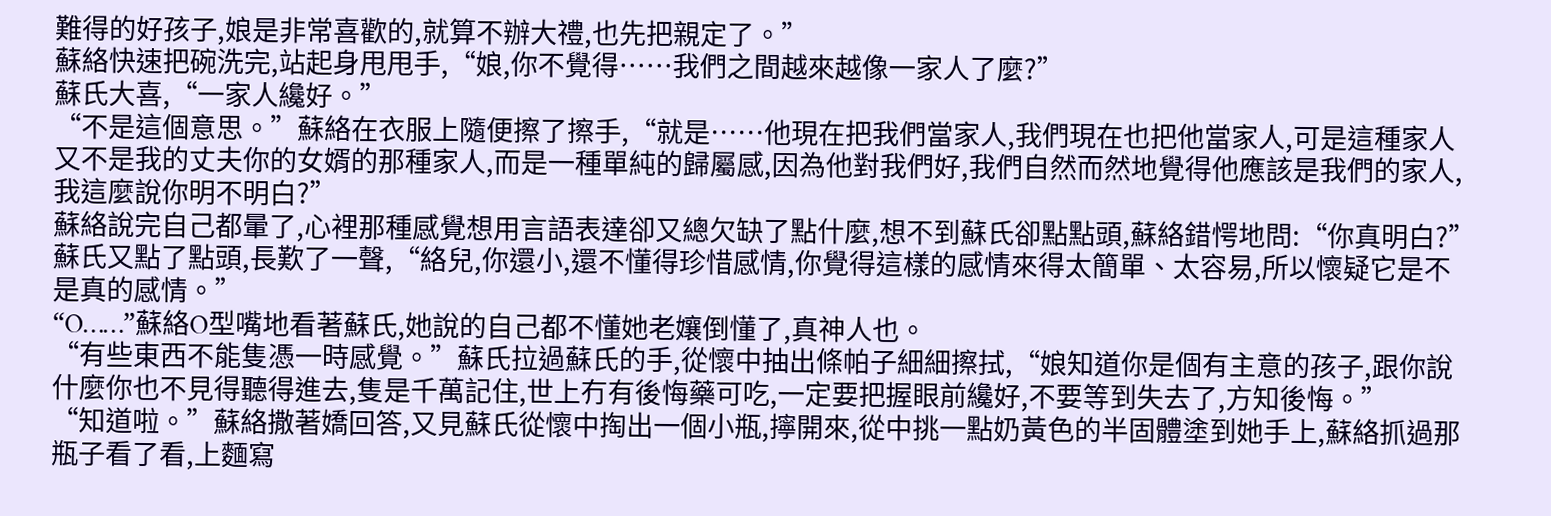難得的好孩子,娘是非常喜歡的,就算不辦大禮,也先把親定了。”
蘇絡快速把碗洗完,站起身甩甩手,“娘,你不覺得……我們之間越來越像一家人了麼?”
蘇氏大喜,“一家人纔好。”
“不是這個意思。”蘇絡在衣服上隨便擦了擦手,“就是……他現在把我們當家人,我們現在也把他當家人,可是這種家人又不是我的丈夫你的女婿的那種家人,而是一種單純的歸屬感,因為他對我們好,我們自然而然地覺得他應該是我們的家人,我這麼說你明不明白?”
蘇絡說完自己都暈了,心裡那種感覺想用言語表達卻又總欠缺了點什麼,想不到蘇氏卻點點頭,蘇絡錯愕地問:“你真明白?”
蘇氏又點了點頭,長歎了一聲,“絡兒,你還小,還不懂得珍惜感情,你覺得這樣的感情來得太簡單、太容易,所以懷疑它是不是真的感情。”
“O……”蘇絡O型嘴地看著蘇氏,她說的自己都不懂她老孃倒懂了,真神人也。
“有些東西不能隻憑一時感覺。”蘇氏拉過蘇氏的手,從懷中抽出條帕子細細擦拭,“娘知道你是個有主意的孩子,跟你說什麼你也不見得聽得進去,隻是千萬記住,世上冇有後悔藥可吃,一定要把握眼前纔好,不要等到失去了,方知後悔。”
“知道啦。”蘇絡撒著嬌回答,又見蘇氏從懷中掏出一個小瓶,擰開來,從中挑一點奶黃色的半固體塗到她手上,蘇絡抓過那瓶子看了看,上麵寫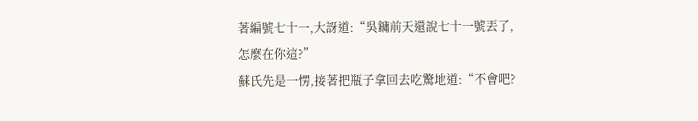著編號七十一,大訝道:“吳鏞前天還說七十一號丟了,怎麼在你這?”
蘇氏先是一愣,接著把瓶子拿回去吃驚地道:“不會吧?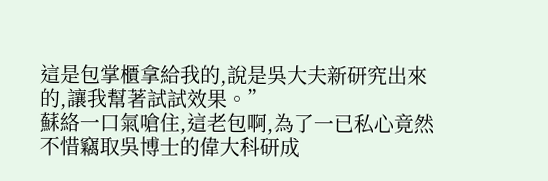這是包掌櫃拿給我的,說是吳大夫新研究出來的,讓我幫著試試效果。”
蘇絡一口氣嗆住,這老包啊,為了一已私心竟然不惜竊取吳博士的偉大科研成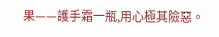果——護手霜一瓶,用心極其險惡。